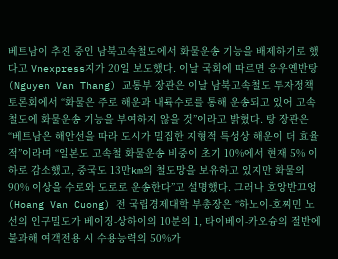베트남이 추진 중인 남북고속철도에서 화물운송 기능을 배제하기로 했다고 Vnexpress지가 20일 보도했다. 이날 국회에 따르면 응우옌반탕(Nguyen Van Thang) 교통부 장관은 이날 남북고속철도 투자정책 토론회에서 “화물은 주로 해운과 내륙수로를 통해 운송되고 있어 고속철도에 화물운송 기능을 부여하지 않을 것”이라고 밝혔다. 탕 장관은 “베트남은 해안선을 따라 도시가 밀집한 지형적 특성상 해운이 더 효율적”이라며 “일본도 고속철 화물운송 비중이 초기 10%에서 현재 5% 이하로 감소했고, 중국도 13만km의 철도망을 보유하고 있지만 화물의 90% 이상을 수로와 도로로 운송한다”고 설명했다. 그러나 호앙반끄엉(Hoang Van Cuong) 전 국립경제대학 부총장은 “하노이-호찌민 노선의 인구밀도가 베이징-상하이의 10분의 1, 타이베이-카오슝의 절반에 불과해 여객전용 시 수용능력의 50%가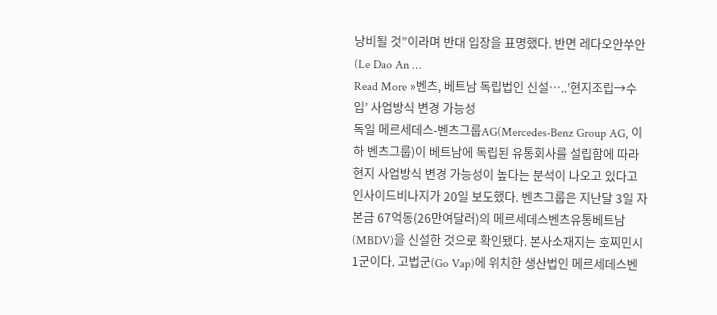낭비될 것”이라며 반대 입장을 표명했다. 반면 레다오안쑤안(Le Dao An …
Read More »벤츠, 베트남 독립법인 신설…..’현지조립→수입’ 사업방식 변경 가능성
독일 메르세데스-벤츠그룹AG(Mercedes-Benz Group AG, 이하 벤츠그룹)이 베트남에 독립된 유통회사를 설립함에 따라 현지 사업방식 변경 가능성이 높다는 분석이 나오고 있다고 인사이드비나지가 20일 보도했다. 벤츠그룹은 지난달 3일 자본금 67억동(26만여달러)의 메르세데스벤츠유통베트남(MBDV)을 신설한 것으로 확인됐다. 본사소재지는 호찌민시 1군이다. 고법군(Go Vap)에 위치한 생산법인 메르세데스벤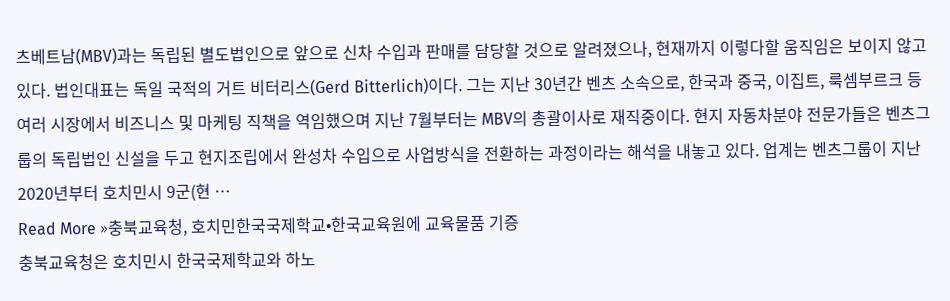츠베트남(MBV)과는 독립된 별도법인으로 앞으로 신차 수입과 판매를 담당할 것으로 알려졌으나, 현재까지 이렇다할 움직임은 보이지 않고있다. 법인대표는 독일 국적의 거트 비터리스(Gerd Bitterlich)이다. 그는 지난 30년간 벤츠 소속으로, 한국과 중국, 이집트, 룩셈부르크 등 여러 시장에서 비즈니스 및 마케팅 직책을 역임했으며 지난 7월부터는 MBV의 총괄이사로 재직중이다. 현지 자동차분야 전문가들은 벤츠그룹의 독립법인 신설을 두고 현지조립에서 완성차 수입으로 사업방식을 전환하는 과정이라는 해석을 내놓고 있다. 업계는 벤츠그룹이 지난 2020년부터 호치민시 9군(현 …
Read More »충북교육청, 호치민한국국제학교•한국교육원에 교육물품 기증
충북교육청은 호치민시 한국국제학교와 하노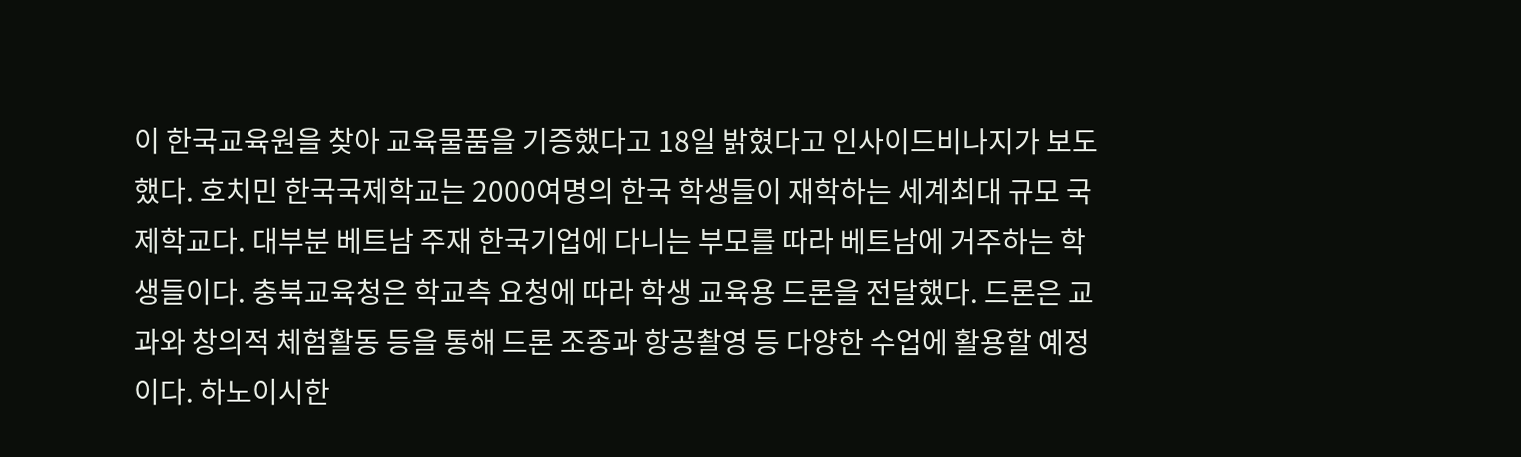이 한국교육원을 찾아 교육물품을 기증했다고 18일 밝혔다고 인사이드비나지가 보도했다. 호치민 한국국제학교는 2000여명의 한국 학생들이 재학하는 세계최대 규모 국제학교다. 대부분 베트남 주재 한국기업에 다니는 부모를 따라 베트남에 거주하는 학생들이다. 충북교육청은 학교측 요청에 따라 학생 교육용 드론을 전달했다. 드론은 교과와 창의적 체험활동 등을 통해 드론 조종과 항공촬영 등 다양한 수업에 활용할 예정이다. 하노이시한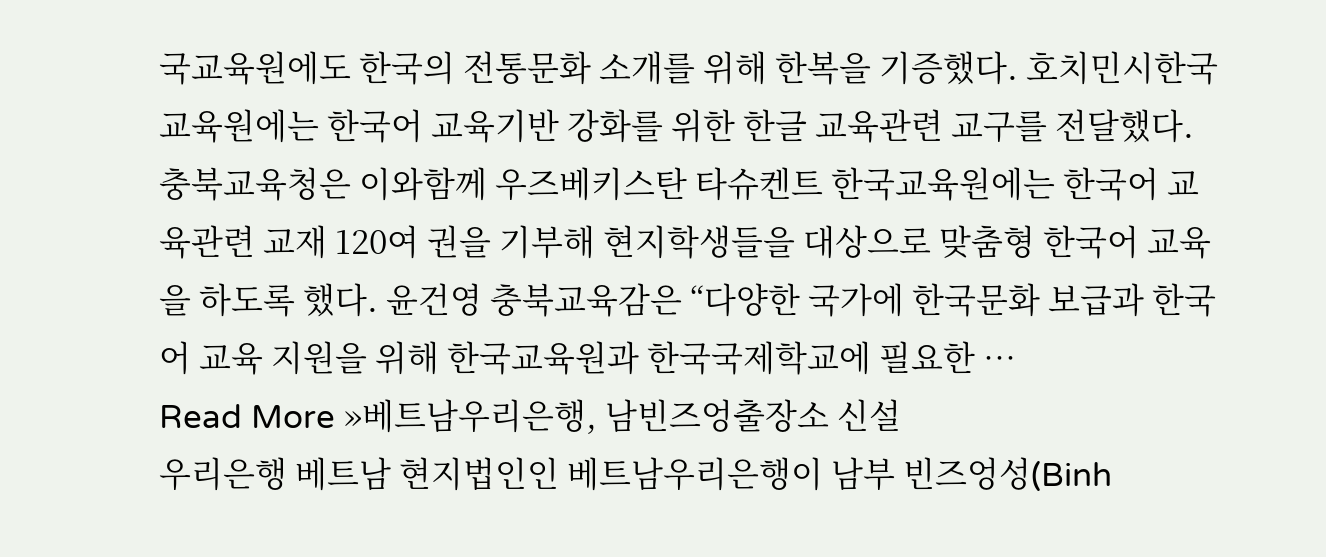국교육원에도 한국의 전통문화 소개를 위해 한복을 기증했다. 호치민시한국교육원에는 한국어 교육기반 강화를 위한 한글 교육관련 교구를 전달했다. 충북교육청은 이와함께 우즈베키스탄 타슈켄트 한국교육원에는 한국어 교육관련 교재 120여 권을 기부해 현지학생들을 대상으로 맞춤형 한국어 교육을 하도록 했다. 윤건영 충북교육감은 “다양한 국가에 한국문화 보급과 한국어 교육 지원을 위해 한국교육원과 한국국제학교에 필요한 …
Read More »베트남우리은행, 남빈즈엉출장소 신설
우리은행 베트남 현지법인인 베트남우리은행이 남부 빈즈엉성(Binh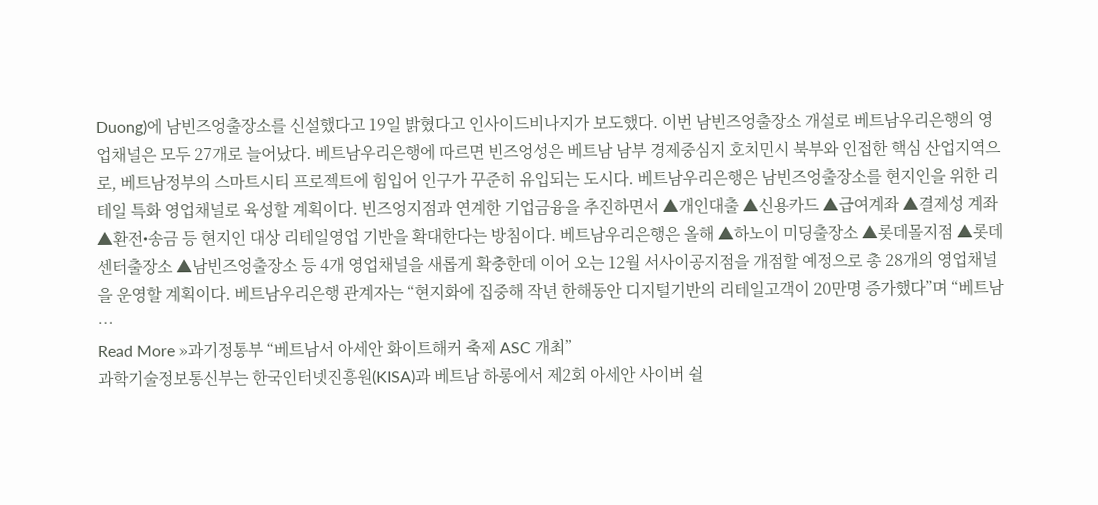Duong)에 남빈즈엉출장소를 신설했다고 19일 밝혔다고 인사이드비나지가 보도했다. 이번 남빈즈엉출장소 개설로 베트남우리은행의 영업채널은 모두 27개로 늘어났다. 베트남우리은행에 따르면 빈즈엉성은 베트남 남부 경제중심지 호치민시 북부와 인접한 핵심 산업지역으로, 베트남정부의 스마트시티 프로젝트에 힘입어 인구가 꾸준히 유입되는 도시다. 베트남우리은행은 남빈즈엉출장소를 현지인을 위한 리테일 특화 영업채널로 육성할 계획이다. 빈즈엉지점과 연계한 기업금융을 추진하면서 ▲개인대출 ▲신용카드 ▲급여계좌 ▲결제성 계좌 ▲환전•송금 등 현지인 대상 리테일영업 기반을 확대한다는 방침이다. 베트남우리은행은 올해 ▲하노이 미딩출장소 ▲롯데몰지점 ▲롯데센터출장소 ▲남빈즈엉출장소 등 4개 영업채널을 새롭게 확충한데 이어 오는 12월 서사이공지점을 개점할 예정으로 총 28개의 영업채널을 운영할 계획이다. 베트남우리은행 관계자는 “현지화에 집중해 작년 한해동안 디지털기반의 리테일고객이 20만명 증가했다”며 “베트남 …
Read More »과기정통부 “베트남서 아세안 화이트해커 축제 ASC 개최”
과학기술정보통신부는 한국인터넷진흥원(KISA)과 베트남 하롱에서 제2회 아세안 사이버 쉴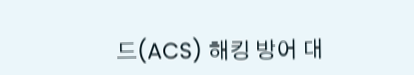드(ACS) 해킹 방어 대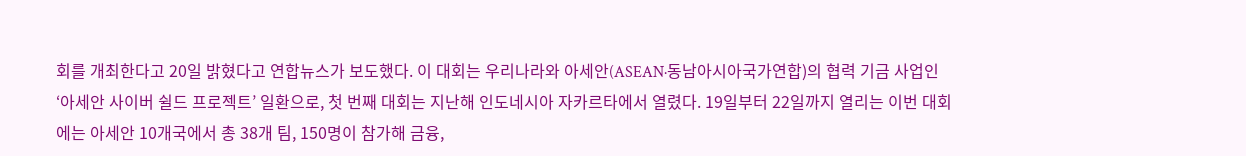회를 개최한다고 20일 밝혔다고 연합뉴스가 보도했다. 이 대회는 우리나라와 아세안(ASEAN·동남아시아국가연합)의 협력 기금 사업인 ‘아세안 사이버 쉴드 프로젝트’ 일환으로, 첫 번째 대회는 지난해 인도네시아 자카르타에서 열렸다. 19일부터 22일까지 열리는 이번 대회에는 아세안 10개국에서 총 38개 팀, 150명이 참가해 금융,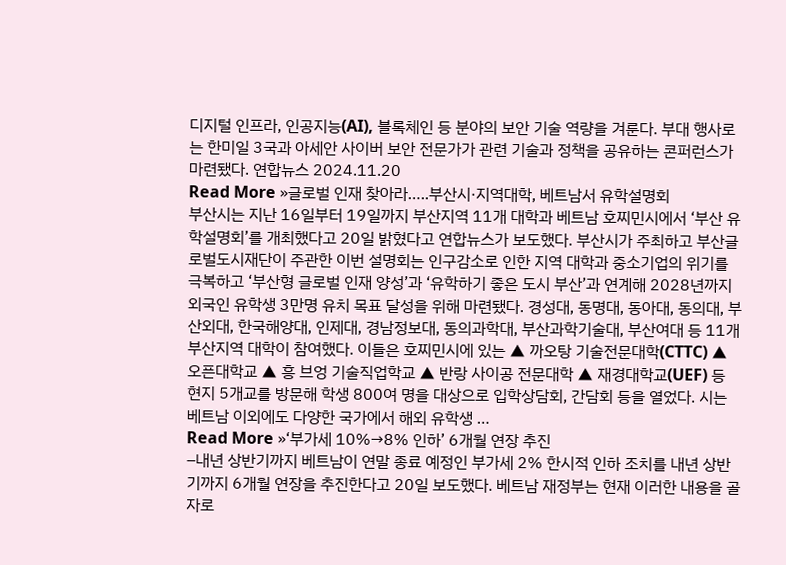디지털 인프라, 인공지능(AI), 블록체인 등 분야의 보안 기술 역량을 겨룬다. 부대 행사로는 한미일 3국과 아세안 사이버 보안 전문가가 관련 기술과 정책을 공유하는 콘퍼런스가 마련됐다. 연합뉴스 2024.11.20
Read More »글로벌 인재 찾아라…..부산시·지역대학, 베트남서 유학설명회
부산시는 지난 16일부터 19일까지 부산지역 11개 대학과 베트남 호찌민시에서 ‘부산 유학설명회’를 개최했다고 20일 밝혔다고 연합뉴스가 보도했다. 부산시가 주최하고 부산글로벌도시재단이 주관한 이번 설명회는 인구감소로 인한 지역 대학과 중소기업의 위기를 극복하고 ‘부산형 글로벌 인재 양성’과 ‘유학하기 좋은 도시 부산’과 연계해 2028년까지 외국인 유학생 3만명 유치 목표 달성을 위해 마련됐다. 경성대, 동명대, 동아대, 동의대, 부산외대, 한국해양대, 인제대, 경남정보대, 동의과학대, 부산과학기술대, 부산여대 등 11개 부산지역 대학이 참여했다. 이들은 호찌민시에 있는 ▲ 까오탕 기술전문대학(CTTC) ▲ 오픈대학교 ▲ 흥 브엉 기술직업학교 ▲ 반랑 사이공 전문대학 ▲ 재경대학교(UEF) 등 현지 5개교를 방문해 학생 800여 명을 대상으로 입학상담회, 간담회 등을 열었다. 시는 베트남 이외에도 다양한 국가에서 해외 유학생 …
Read More »‘부가세 10%→8% 인하’ 6개월 연장 추진
–내년 상반기까지 베트남이 연말 종료 예정인 부가세 2% 한시적 인하 조치를 내년 상반기까지 6개월 연장을 추진한다고 20일 보도했다. 베트남 재정부는 현재 이러한 내용을 골자로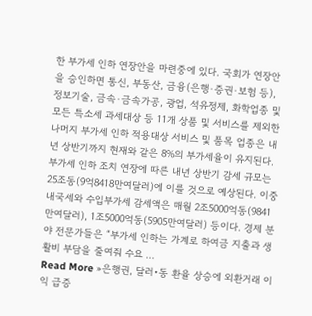한 부가세 인하 연장안을 마련중에 있다. 국회가 연장안을 승인하면 통신, 부동산, 금융(은행·증권·보험 등), 정보기술, 금속·금속가공, 광업, 석유정제, 화학업종 및 모든 특소세 과세대상 등 11개 상품 및 서비스를 제외한 나머지 부가세 인하 적용대상 서비스 및 품목 업종은 내년 상반기까지 현재와 같은 8%의 부가세율이 유지된다. 부가세 인하 조치 연장에 따른 내년 상반기 감세 규모는 25조동(9억8418만여달러)에 이를 것으로 예상된다. 이중 내국세와 수입부가세 감세액은 매월 2조5000억동(9841만여달러), 1조5000억동(5905만여달러) 등이다. 경제 분야 전문가들은 “부가세 인하는 가계로 하여금 지출과 생활비 부담을 줄여줘 수요 …
Read More »은행권, 달러•동 환율 상승에 외환거래 이익 급증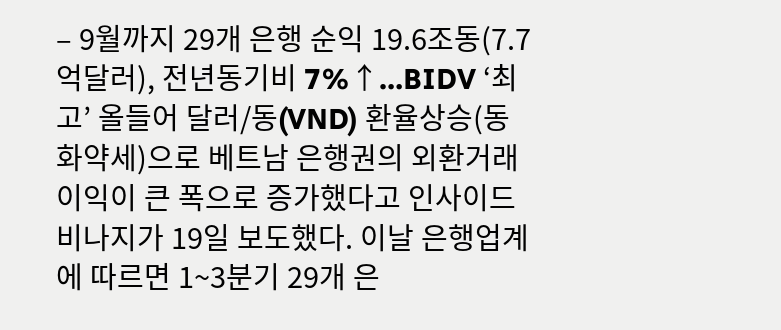– 9월까지 29개 은행 순익 19.6조동(7.7억달러), 전년동기비 7%↑…BIDV ‘최고’ 올들어 달러/동(VND) 환율상승(동화약세)으로 베트남 은행권의 외환거래 이익이 큰 폭으로 증가했다고 인사이드비나지가 19일 보도했다. 이날 은행업계에 따르면 1~3분기 29개 은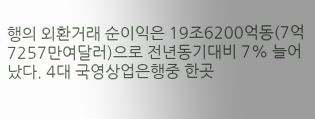행의 외환거래 순이익은 19조6200억동(7억7257만여달러)으로 전년동기대비 7% 늘어났다. 4대 국영상업은행중 한곳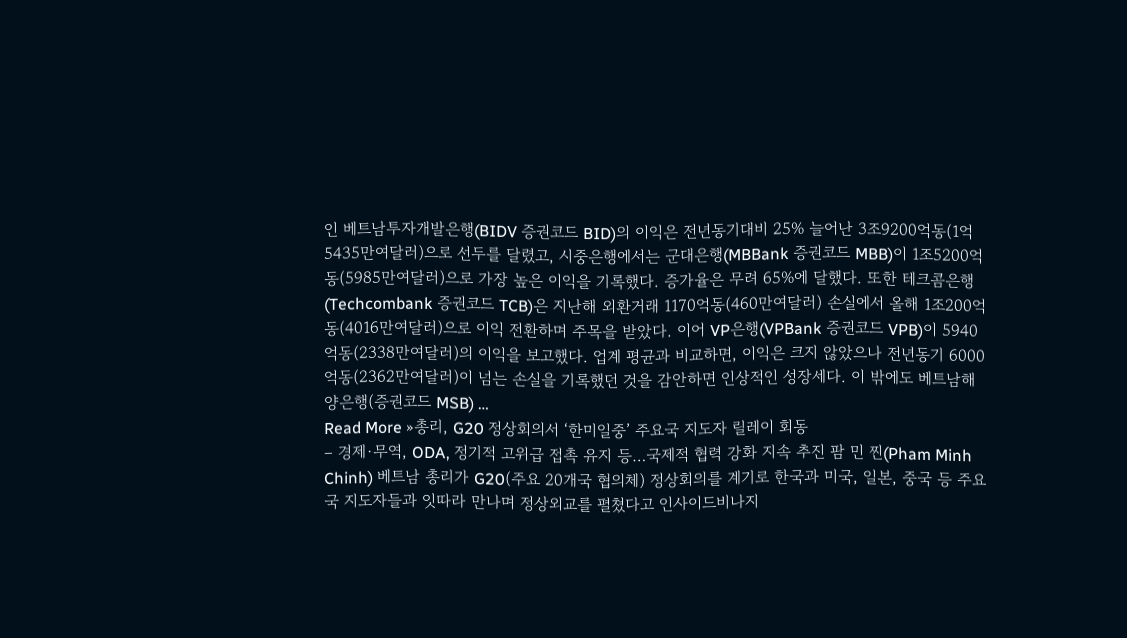인 베트남투자개발은행(BIDV 증권코드 BID)의 이익은 전년동기대비 25% 늘어난 3조9200억동(1억5435만여달러)으로 선두를 달렸고, 시중은행에서는 군대은행(MBBank 증권코드 MBB)이 1조5200억동(5985만여달러)으로 가장 높은 이익을 기록했다. 증가율은 무려 65%에 달했다. 또한 테크콤은행(Techcombank 증권코드 TCB)은 지난해 외환거래 1170억동(460만여달러) 손실에서 올해 1조200억동(4016만여달러)으로 이익 전환하며 주목을 받았다. 이어 VP은행(VPBank 증권코드 VPB)이 5940억동(2338만여달러)의 이익을 보고했다. 업계 평균과 비교하면, 이익은 크지 않았으나 전년동기 6000억동(2362만여달러)이 넘는 손실을 기록했던 것을 감안하면 인상적인 성장세다. 이 밖에도 베트남해양은행(증권코드 MSB) …
Read More »총리, G20 정상회의서 ‘한미일중’ 주요국 지도자 릴레이 회동
– 경제·무역, ODA, 정기적 고위급 접촉 유지 등…국제적 협력 강화 지속 추진 팜 민 찐(Pham Minh Chinh) 베트남 총리가 G20(주요 20개국 협의체) 정상회의를 계기로 한국과 미국, 일본, 중국 등 주요국 지도자들과 잇따라 만나며 정상외교를 펼쳤다고 인사이드비나지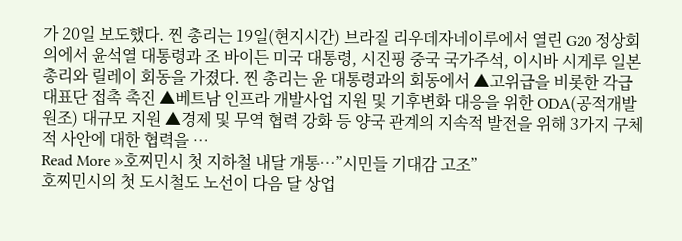가 20일 보도했다. 찐 총리는 19일(현지시간) 브라질 리우데자네이루에서 열린 G20 정상회의에서 윤석열 대통령과 조 바이든 미국 대통령, 시진핑 중국 국가주석, 이시바 시게루 일본 총리와 릴레이 회동을 가졌다. 찐 총리는 윤 대통령과의 회동에서 ▲고위급을 비롯한 각급 대표단 접촉 촉진 ▲베트남 인프라 개발사업 지원 및 기후변화 대응을 위한 ODA(공적개발원조) 대규모 지원 ▲경제 및 무역 협력 강화 등 양국 관계의 지속적 발전을 위해 3가지 구체적 사안에 대한 협력을 …
Read More »호찌민시 첫 지하철 내달 개통…”시민들 기대감 고조”
호찌민시의 첫 도시철도 노선이 다음 달 상업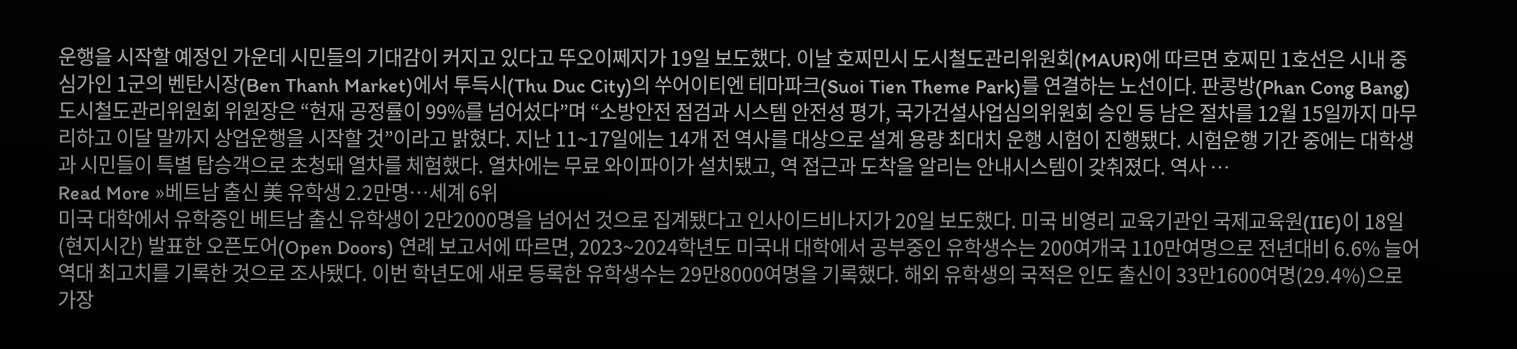운행을 시작할 예정인 가운데 시민들의 기대감이 커지고 있다고 뚜오이쩨지가 19일 보도했다. 이날 호찌민시 도시철도관리위원회(MAUR)에 따르면 호찌민 1호선은 시내 중심가인 1군의 벤탄시장(Ben Thanh Market)에서 투득시(Thu Duc City)의 쑤어이티엔 테마파크(Suoi Tien Theme Park)를 연결하는 노선이다. 판콩방(Phan Cong Bang) 도시철도관리위원회 위원장은 “현재 공정률이 99%를 넘어섰다”며 “소방안전 점검과 시스템 안전성 평가, 국가건설사업심의위원회 승인 등 남은 절차를 12월 15일까지 마무리하고 이달 말까지 상업운행을 시작할 것”이라고 밝혔다. 지난 11~17일에는 14개 전 역사를 대상으로 설계 용량 최대치 운행 시험이 진행됐다. 시험운행 기간 중에는 대학생과 시민들이 특별 탑승객으로 초청돼 열차를 체험했다. 열차에는 무료 와이파이가 설치됐고, 역 접근과 도착을 알리는 안내시스템이 갖춰졌다. 역사 …
Read More »베트남 출신 美 유학생 2.2만명…세계 6위
미국 대학에서 유학중인 베트남 출신 유학생이 2만2000명을 넘어선 것으로 집계됐다고 인사이드비나지가 20일 보도했다. 미국 비영리 교육기관인 국제교육원(IIE)이 18일(현지시간) 발표한 오픈도어(Open Doors) 연례 보고서에 따르면, 2023~2024학년도 미국내 대학에서 공부중인 유학생수는 200여개국 110만여명으로 전년대비 6.6% 늘어 역대 최고치를 기록한 것으로 조사됐다. 이번 학년도에 새로 등록한 유학생수는 29만8000여명을 기록했다. 해외 유학생의 국적은 인도 출신이 33만1600여명(29.4%)으로 가장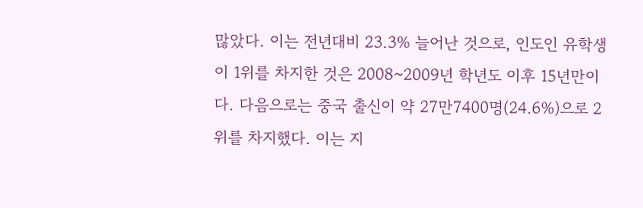많았다. 이는 전년대비 23.3% 늘어난 것으로, 인도인 유학생이 1위를 차지한 것은 2008~2009년 학년도 이후 15년만이다. 다음으로는 중국 출신이 약 27만7400명(24.6%)으로 2위를 차지했다. 이는 지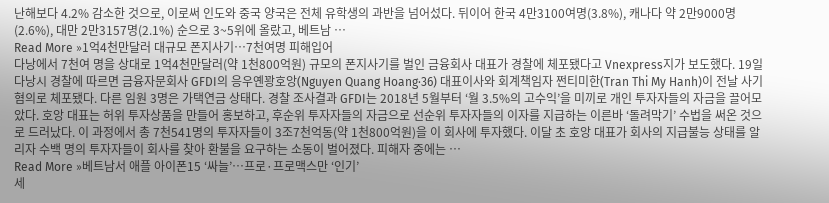난해보다 4.2% 감소한 것으로, 이로써 인도와 중국 양국은 전체 유학생의 과반을 넘어섰다. 뒤이어 한국 4만3100여명(3.8%), 캐나다 약 2만9000명(2.6%), 대만 2만3157명(2.1%) 순으로 3~5위에 올랐고, 베트남 …
Read More »1억4천만달러 대규모 폰지사기…7천여명 피해입어
다낭에서 7천여 명을 상대로 1억4천만달러(약 1천800억원) 규모의 폰지사기를 벌인 금융회사 대표가 경찰에 체포됐다고 Vnexpress지가 보도했다. 19일 다낭시 경찰에 따르면 금융자문회사 GFDI의 응우옌꽝호앙(Nguyen Quang Hoang·36) 대표이사와 회계책임자 쩐티미한(Tran Thi My Hanh)이 전날 사기 혐의로 체포됐다. 다른 임원 3명은 가택연금 상태다. 경찰 조사결과 GFDI는 2018년 5월부터 ‘월 3.5%의 고수익’을 미끼로 개인 투자자들의 자금을 끌어모았다. 호앙 대표는 허위 투자상품을 만들어 홍보하고, 후순위 투자자들의 자금으로 선순위 투자자들의 이자를 지급하는 이른바 ‘돌려막기’ 수법을 써온 것으로 드러났다. 이 과정에서 총 7천541명의 투자자들이 3조7천억동(약 1천800억원)을 이 회사에 투자했다. 이달 초 호앙 대표가 회사의 지급불능 상태를 알리자 수백 명의 투자자들이 회사를 찾아 환불을 요구하는 소동이 벌어졌다. 피해자 중에는 …
Read More »베트남서 애플 아이폰15 ‘싸늘’…프로·프로맥스만 ‘인기’
세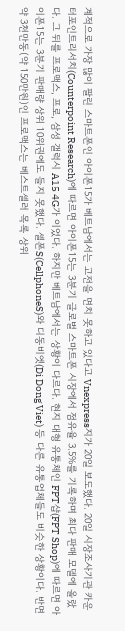계적으로 가장 많이 팔린 스마트폰인 아이폰15가 베트남에서는 고전을 면치 못하고 있다고 Vnexpress지가 20일 보도했다. 20일 시장조사기관 카운터포인트리서치(Counterpoint Research)에 따르면 아이폰15는 3분기 글로벌 스마트폰 시장에서 점유율 3.5%를 기록하며 최다 판매 모델에 올랐다. 그 뒤를 프로맥스, 프로, 삼성 갤럭시 A15 4G가 이었다. 하지만 베트남에서는 상황이 다르다. 현지 대형 유통체인 FPT샵(FPT Shop)에 따르면 아이폰15는 3분기 판매량 상위 10위권에도 들지 못했다. 셀폰S(CellphoneS)와 디동비엣(Di Dong Viet) 등 다른 유통업체들도 비슷한 상황이다. 반면 약 3천만동(약 150만원)인 프로맥스는 베스트셀러 목록 상위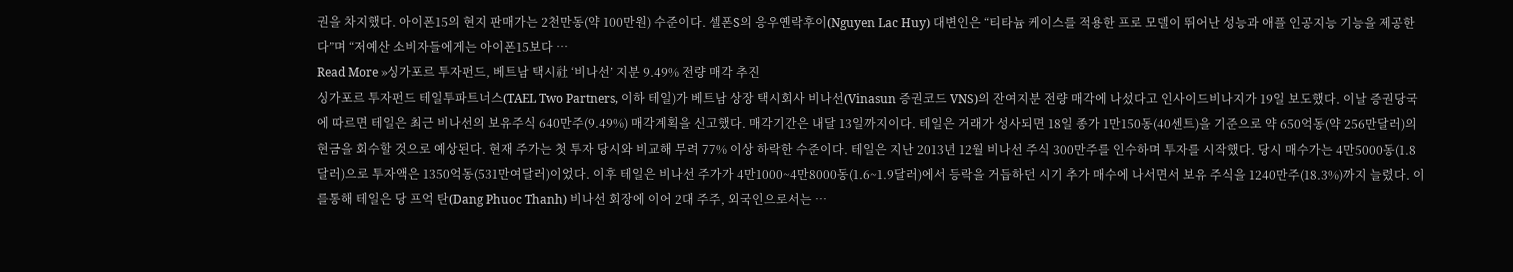권을 차지했다. 아이폰15의 현지 판매가는 2천만동(약 100만원) 수준이다. 셀폰S의 응우옌락후이(Nguyen Lac Huy) 대변인은 “티타늄 케이스를 적용한 프로 모델이 뛰어난 성능과 애플 인공지능 기능을 제공한다”며 “저예산 소비자들에게는 아이폰15보다 …
Read More »싱가포르 투자펀드, 베트남 택시社 ‘비나선’ 지분 9.49% 전량 매각 추진
싱가포르 투자펀드 테일투파트너스(TAEL Two Partners, 이하 테일)가 베트남 상장 택시회사 비나선(Vinasun 증권코드 VNS)의 잔여지분 전량 매각에 나섰다고 인사이드비나지가 19일 보도했다. 이날 증권당국에 따르면 테일은 최근 비나선의 보유주식 640만주(9.49%) 매각계획을 신고했다. 매각기간은 내달 13일까지이다. 테일은 거래가 성사되면 18일 종가 1만150동(40센트)을 기준으로 약 650억동(약 256만달러)의 현금을 회수할 것으로 예상된다. 현재 주가는 첫 투자 당시와 비교해 무려 77% 이상 하락한 수준이다. 테일은 지난 2013년 12월 비나선 주식 300만주를 인수하며 투자를 시작했다. 당시 매수가는 4만5000동(1.8달러)으로 투자액은 1350억동(531만여달러)이었다. 이후 테일은 비나선 주가가 4만1000~4만8000동(1.6~1.9달러)에서 등락을 거듭하던 시기 추가 매수에 나서면서 보유 주식을 1240만주(18.3%)까지 늘렸다. 이를통해 테일은 당 프억 탄(Dang Phuoc Thanh) 비나선 회장에 이어 2대 주주, 외국인으로서는 …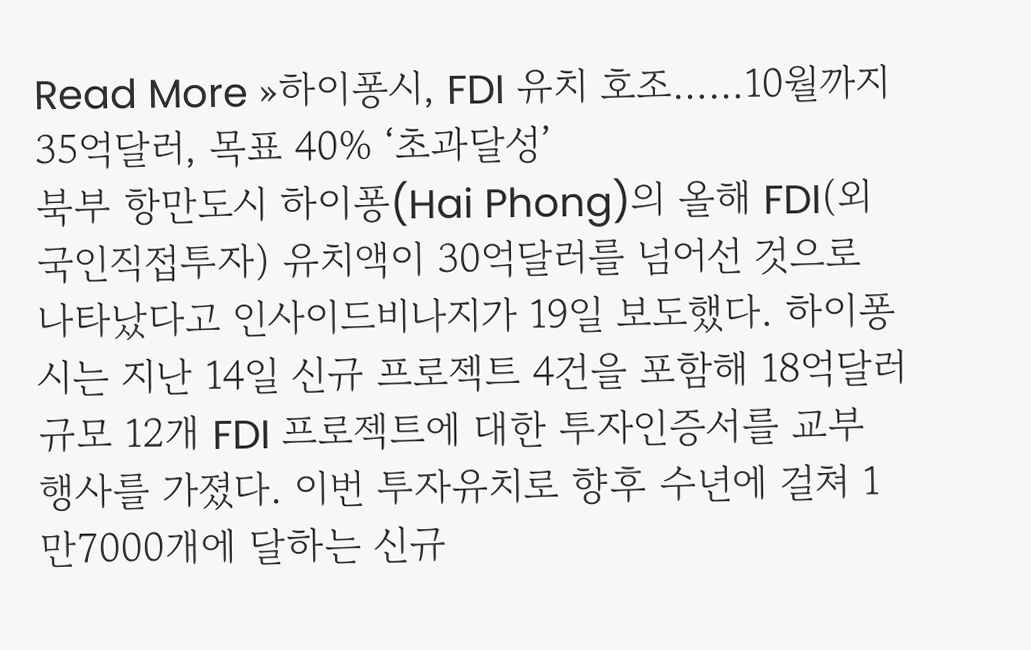Read More »하이퐁시, FDI 유치 호조……10월까지 35억달러, 목표 40% ‘초과달성’
북부 항만도시 하이퐁(Hai Phong)의 올해 FDI(외국인직접투자) 유치액이 30억달러를 넘어선 것으로 나타났다고 인사이드비나지가 19일 보도했다. 하이퐁시는 지난 14일 신규 프로젝트 4건을 포함해 18억달러 규모 12개 FDI 프로젝트에 대한 투자인증서를 교부 행사를 가졌다. 이번 투자유치로 향후 수년에 걸쳐 1만7000개에 달하는 신규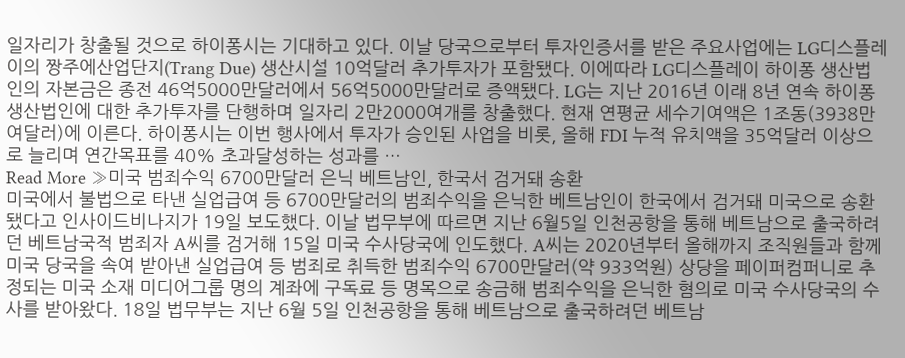일자리가 창출될 것으로 하이퐁시는 기대하고 있다. 이날 당국으로부터 투자인증서를 받은 주요사업에는 LG디스플레이의 짱주에산업단지(Trang Due) 생산시설 10억달러 추가투자가 포함됐다. 이에따라 LG디스플레이 하이퐁 생산법인의 자본금은 종전 46억5000만달러에서 56억5000만달러로 증액됐다. LG는 지난 2016년 이래 8년 연속 하이퐁 생산법인에 대한 추가투자를 단행하며 일자리 2만2000여개를 창출했다. 현재 연평균 세수기여액은 1조동(3938만여달러)에 이른다. 하이퐁시는 이번 행사에서 투자가 승인된 사업을 비롯, 올해 FDI 누적 유치액을 35억달러 이상으로 늘리며 연간목표를 40% 초과달성하는 성과를 …
Read More »미국 범죄수익 6700만달러 은닉 베트남인, 한국서 검거돼 송환
미국에서 불법으로 타낸 실업급여 등 6700만달러의 범죄수익을 은닉한 베트남인이 한국에서 검거돼 미국으로 송환됐다고 인사이드비나지가 19일 보도했다. 이날 법무부에 따르면 지난 6월5일 인천공항을 통해 베트남으로 출국하려던 베트남국적 범죄자 A씨를 검거해 15일 미국 수사당국에 인도했다. A씨는 2020년부터 올해까지 조직원들과 함께 미국 당국을 속여 받아낸 실업급여 등 범죄로 취득한 범죄수익 6700만달러(약 933억원) 상당을 페이퍼컴퍼니로 추정되는 미국 소재 미디어그룹 명의 계좌에 구독료 등 명목으로 송금해 범죄수익을 은닉한 혐의로 미국 수사당국의 수사를 받아왔다. 18일 법무부는 지난 6월 5일 인천공항을 통해 베트남으로 출국하려던 베트남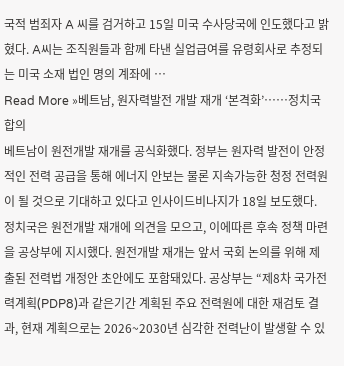국적 범죄자 A 씨를 검거하고 15일 미국 수사당국에 인도했다고 밝혔다. A씨는 조직원들과 함께 타낸 실업급여를 유령회사로 추정되는 미국 소재 법인 명의 계좌에 …
Read More »베트남, 원자력발전 개발 재개 ‘본격화’……정치국 합의
베트남이 원전개발 재개를 공식화했다. 정부는 원자력 발전이 안정적인 전력 공급을 통해 에너지 안보는 물론 지속가능한 청정 전력원이 될 것으로 기대하고 있다고 인사이드비나지가 18일 보도했다. 정치국은 원전개발 재개에 의견을 모으고, 이에따른 후속 정책 마련을 공상부에 지시했다. 원전개발 재개는 앞서 국회 논의를 위해 제출된 전력법 개정안 초안에도 포함돼있다. 공상부는 “제8차 국가전력계획(PDP8)과 같은기간 계획된 주요 전력원에 대한 재검토 결과, 현재 계획으로는 2026~2030년 심각한 전력난이 발생할 수 있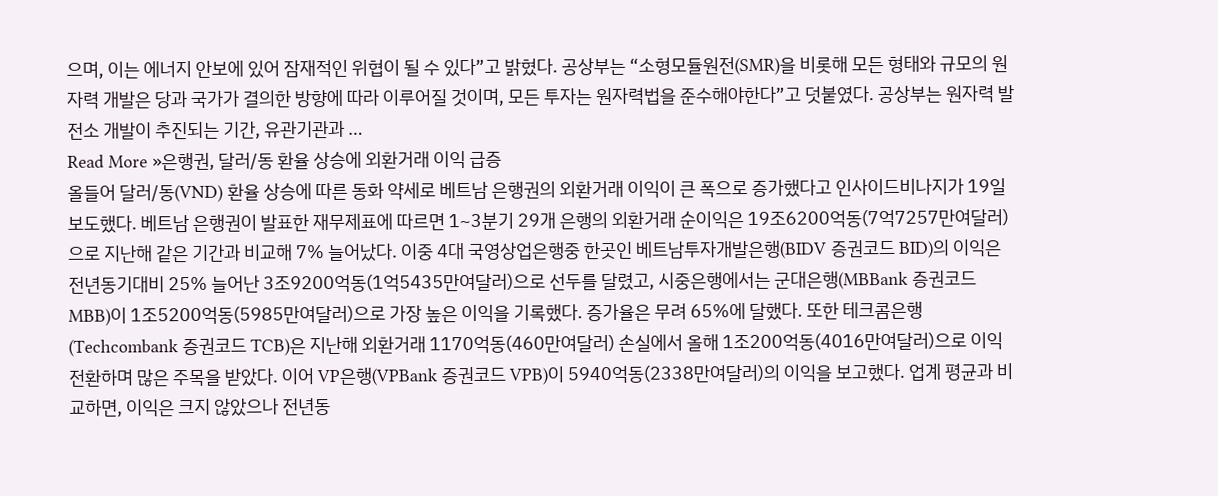으며, 이는 에너지 안보에 있어 잠재적인 위협이 될 수 있다”고 밝혔다. 공상부는 “소형모듈원전(SMR)을 비롯해 모든 형태와 규모의 원자력 개발은 당과 국가가 결의한 방향에 따라 이루어질 것이며, 모든 투자는 원자력법을 준수해야한다”고 덧붙였다. 공상부는 원자력 발전소 개발이 추진되는 기간, 유관기관과 …
Read More »은행권, 달러/동 환율 상승에 외환거래 이익 급증
올들어 달러/동(VND) 환율 상승에 따른 동화 약세로 베트남 은행권의 외환거래 이익이 큰 폭으로 증가했다고 인사이드비나지가 19일 보도했다. 베트남 은행권이 발표한 재무제표에 따르면 1~3분기 29개 은행의 외환거래 순이익은 19조6200억동(7억7257만여달러)으로 지난해 같은 기간과 비교해 7% 늘어났다. 이중 4대 국영상업은행중 한곳인 베트남투자개발은행(BIDV 증권코드 BID)의 이익은 전년동기대비 25% 늘어난 3조9200억동(1억5435만여달러)으로 선두를 달렸고, 시중은행에서는 군대은행(MBBank 증권코드 MBB)이 1조5200억동(5985만여달러)으로 가장 높은 이익을 기록했다. 증가율은 무려 65%에 달했다. 또한 테크콤은행(Techcombank 증권코드 TCB)은 지난해 외환거래 1170억동(460만여달러) 손실에서 올해 1조200억동(4016만여달러)으로 이익 전환하며 많은 주목을 받았다. 이어 VP은행(VPBank 증권코드 VPB)이 5940억동(2338만여달러)의 이익을 보고했다. 업계 평균과 비교하면, 이익은 크지 않았으나 전년동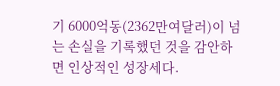기 6000억동(2362만여달러)이 넘는 손실을 기록했던 것을 감안하면 인상적인 성장세다.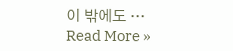이 밖에도 …
Read More »